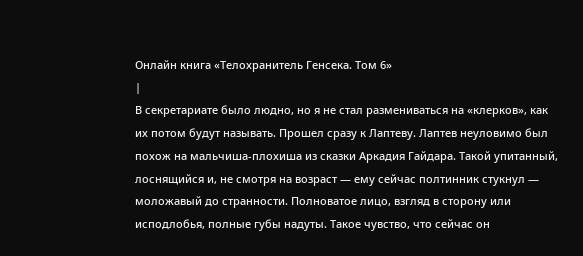Онлайн книга «Телохранитель Генсека. Том 6»
|
В секретариате было людно, но я не стал размениваться на «клерков», как их потом будут называть. Прошел сразу к Лаптеву. Лаптев неуловимо был похож на мальчиша-плохиша из сказки Аркадия Гайдара. Такой упитанный, лоснящийся и, не смотря на возраст — ему сейчас полтинник стукнул — моложавый до странности. Полноватое лицо, взгляд в сторону или исподлобья, полные губы надуты. Такое чувство, что сейчас он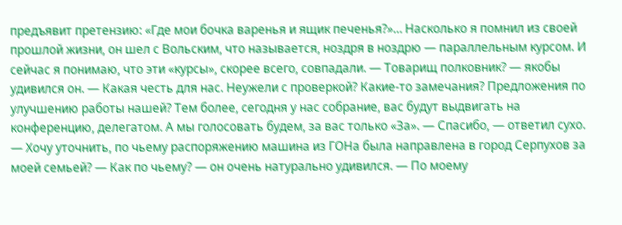предъявит претензию: «Где мои бочка варенья и ящик печенья?»… Насколько я помнил из своей прошлой жизни, он шел с Вольским, что называется, ноздря в ноздрю — параллельным курсом. И сейчас я понимаю, что эти «курсы», скорее всего, совпадали. — Товарищ полковник? — якобы удивился он. — Какая честь для нас. Неужели с проверкой? Какие-то замечания? Предложения по улучшению работы нашей? Тем более, сегодня у нас собрание, вас будут выдвигать на конференцию, делегатом. А мы голосовать будем, за вас только «За». — Спасибо, — ответил сухо. — Хочу уточнить, по чьему распоряжению машина из ГОНа была направлена в город Серпухов за моей семьей? — Как по чьему? — он очень натурально удивился. — По моему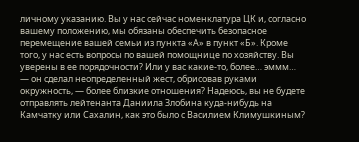личному указанию. Вы у нас сейчас номенклатура ЦК и, согласно вашему положению, мы обязаны обеспечить безопасное перемещение вашей семьи из пункта «А» в пункт «Б». Кроме того, у нас есть вопросы по вашей помощнице по хозяйству. Вы уверены в ее порядочности? Или у вас какие-то, более… эммм… — он сделал неопределенный жест, обрисовав руками окружность, — более близкие отношения? Надеюсь, вы не будете отправлять лейтенанта Даниила Злобина куда-нибудь на Камчатку или Сахалин, как это было с Василием Климушкиным?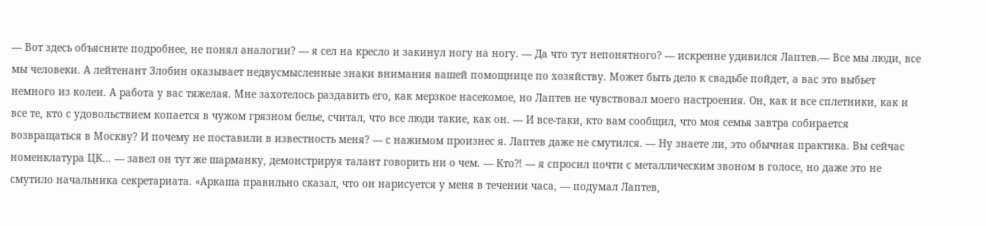— Вот здесь объясните подробнее, не понял аналогии? — я сел на кресло и закинул ногу на ногу. — Да что тут непонятного? — искренне удивился Лаптев.— Все мы люди, все мы человеки. А лейтенант Злобин оказывает недвусмысленные знаки внимания вашей помощнице по хозяйству. Может быть дело к свадьбе пойдет, а вас это выбьет немного из колеи. А работа у вас тяжелая. Мне захотелось раздавить его, как мерзкое насекомое, но Лаптев не чувствовал моего настроения. Он, как и все сплетники, как и все те, кто с удовольствием копается в чужом грязном белье, считал, что все люди такие, как он. — И все-таки, кто вам сообщил, что моя семья завтра собирается возвращаться в Москву? И почему не поставили в известность меня? — с нажимом произнес я. Лаптев даже не смутился. — Ну знаете ли, это обычная практика. Вы сейчас номенклатура ЦК… — завел он тут же шарманку, демонстрируя талант говорить ни о чем. — Кто⁈ — я спросил почти с металлическим звоном в голосе, но даже это не смутило начальника секретариата. «Аркаша правильно сказал, что он нарисуется у меня в течении часа, — подумал Лаптев,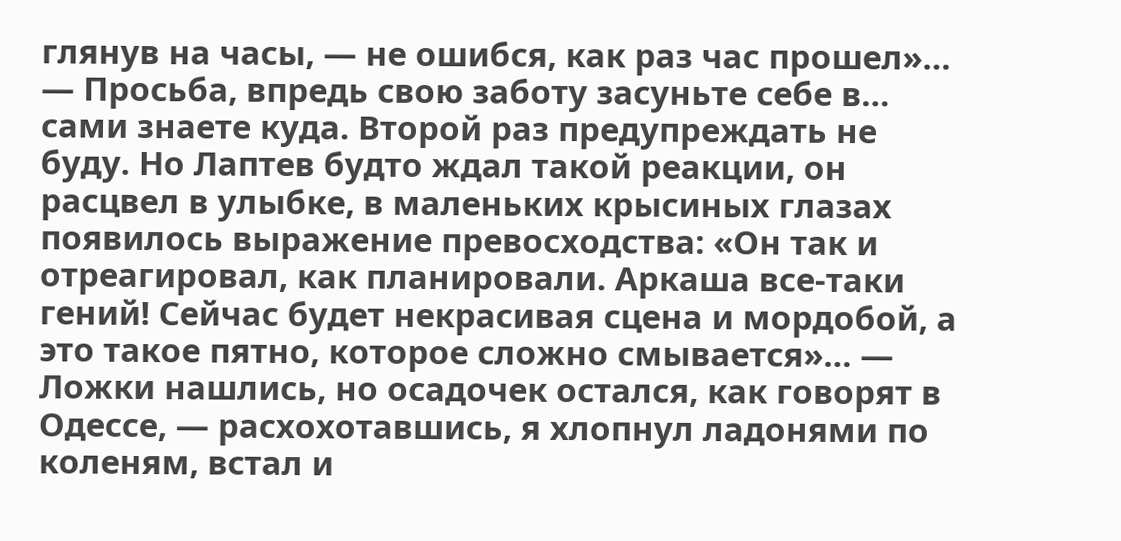глянув на часы, — не ошибся, как раз час прошел»… — Просьба, впредь свою заботу засуньте себе в… сами знаете куда. Второй раз предупреждать не буду. Но Лаптев будто ждал такой реакции, он расцвел в улыбке, в маленьких крысиных глазах появилось выражение превосходства: «Он так и отреагировал, как планировали. Аркаша все-таки гений! Сейчас будет некрасивая сцена и мордобой, а это такое пятно, которое сложно смывается»… — Ложки нашлись, но осадочек остался, как говорят в Одессе, — расхохотавшись, я хлопнул ладонями по коленям, встал и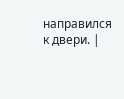направился к двери. |